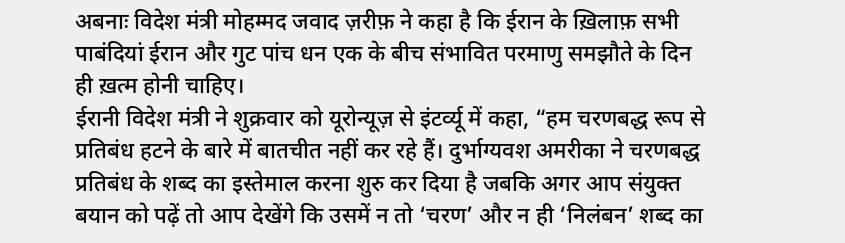अबनाः विदेश मंत्री मोहम्मद जवाद ज़रीफ़ ने कहा है कि ईरान के ख़िलाफ़ सभी पाबंदियां ईरान और गुट पांच धन एक के बीच संभावित परमाणु समझौते के दिन ही ख़त्म होनी चाहिए।
ईरानी विदेश मंत्री ने शुक्रवार को यूरोन्यूज़ से इंटर्व्यू में कहा, “हम चरणबद्ध रूप से प्रतिबंध हटने के बारे में बातचीत नहीं कर रहे हैं। दुर्भाग्यवश अमरीका ने चरणबद्ध प्रतिबंध के शब्द का इस्तेमाल करना शुरु कर दिया है जबकि अगर आप संयुक्त बयान को पढ़ें तो आप देखेंगे कि उसमें न तो ‘चरण’ और न ही ‘निलंबन’ शब्द का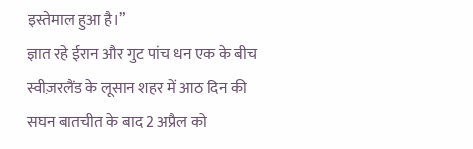इस्तेमाल हुआ है।”
ज्ञात रहे ईरान और गुट पांच धन एक के बीच स्वीज़रलैंड के लूसान शहर में आठ दिन की सघन बातचीत के बाद 2 अप्रैल को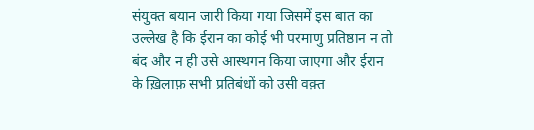संयुक्त बयान जारी किया गया जिसमें इस बात का उल्लेख है कि ईरान का कोई भी परमाणु प्रतिष्ठान न तो बंद और न ही उसे आस्थगन किया जाएगा और ईरान के ख़िलाफ़ सभी प्रतिबंधों को उसी वक़्त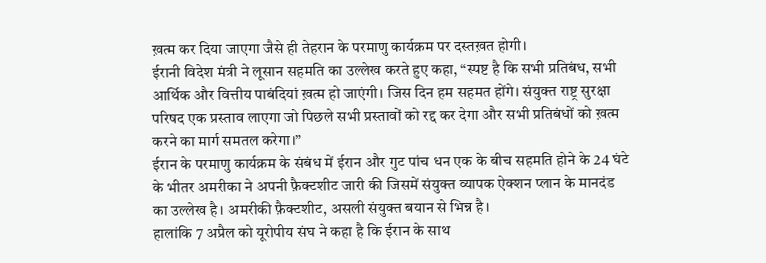ख़त्म कर दिया जाएगा जैसे ही तेहरान के परमाणु कार्यक्रम पर दस्तख़त होगी।
ईरानी विदेश मंत्री ने लूसान सहमति का उल्लेख करते हुए कहा, “स्पष्ट है कि सभी प्रतिबंध, सभी आर्थिक और वित्तीय पाबंदियां ख़त्म हो जाएंगी। जिस दिन हम सहमत होंगे। संयुक्त राष्ट्र सुरक्षा परिषद एक प्रस्ताव लाएगा जो पिछले सभी प्रस्तावों को रद्द कर देगा और सभी प्रतिबंधों को ख़त्म करने का मार्ग समतल करेगा।”
ईरान के परमाणु कार्यक्रम के संबंध में ईरान और गुट पांच धन एक के बीच सहमति होने के 24 घंटे के भीतर अमरीका ने अपनी फ़ैक्टशीट जारी की जिसमें संयुक्त व्यापक ऐक्शन प्लान के मानदंड का उल्लेख है। अमरीकी फ़ैक्टशीट, असली संयुक्त बयान से भिन्न है।
हालांकि 7 अप्रैल को यूरोपीय संघ ने कहा है कि ईरान के साथ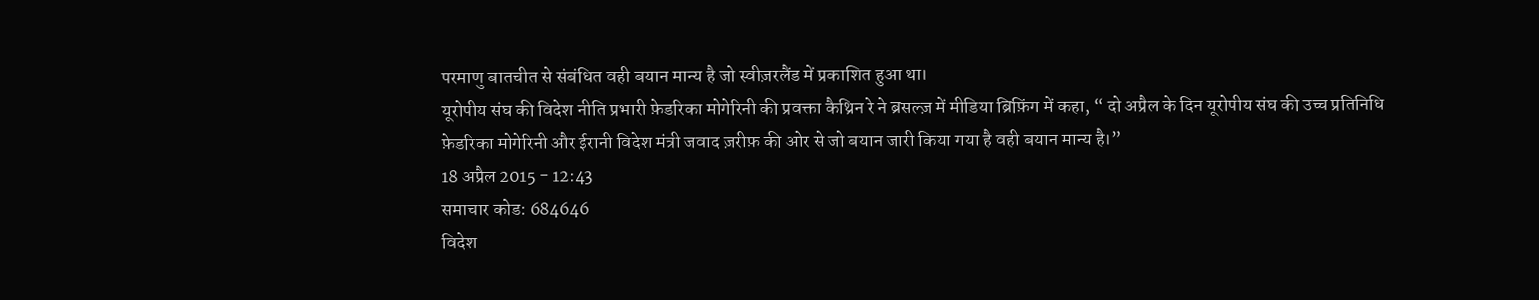परमाणु बातचीत से संबंधित वही बयान मान्य है जो स्वीज़रलैंड में प्रकाशित हुआ था।
यूरोपीय संघ की विदेश नीति प्रभारी फ़ेडरिका मोगेरिनी की प्रवक्ता कैथ्रिन रे ने ब्रसल्ज़ में मीडिया ब्रिफ़िंग में कहा, “ दो अप्रैल के दिन यूरोपीय संघ की उच्च प्रतिनिधि फ़ेडरिका मोगेरिनी और ईरानी विदेश मंत्री जवाद ज़रीफ़ की ओर से जो बयान जारी किया गया है वही बयान मान्य है।”
18 अप्रैल 2015 - 12:43
समाचार कोड: 684646
विदेश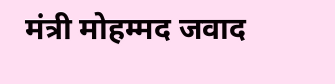मंत्री मोहम्मद जवाद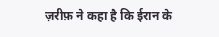ज़रीफ़ ने कहा है कि ईरान के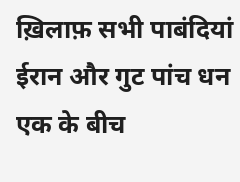ख़िलाफ़ सभी पाबंदियां ईरान और गुट पांच धन एक के बीच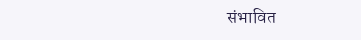संभावित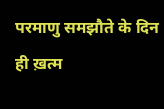परमाणु समझौते के दिन ही ख़त्म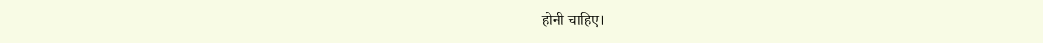होनी चाहिए।